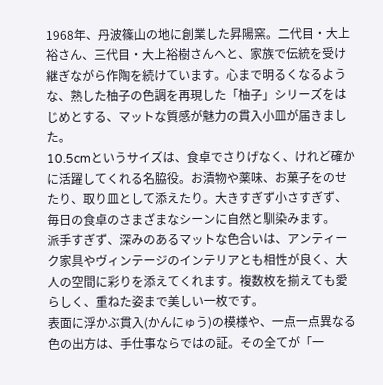1968年、丹波篠山の地に創業した昇陽窯。二代目・大上裕さん、三代目・大上裕樹さんへと、家族で伝統を受け継ぎながら作陶を続けています。心まで明るくなるような、熟した柚子の色調を再現した「柚子」シリーズをはじめとする、マットな質感が魅力の貫入小皿が届きました。
10.5cmというサイズは、食卓でさりげなく、けれど確かに活躍してくれる名脇役。お漬物や薬味、お菓子をのせたり、取り皿として添えたり。大きすぎず小さすぎず、毎日の食卓のさまざまなシーンに自然と馴染みます。
派手すぎず、深みのあるマットな色合いは、アンティーク家具やヴィンテージのインテリアとも相性が良く、大人の空間に彩りを添えてくれます。複数枚を揃えても愛らしく、重ねた姿まで美しい一枚です。
表面に浮かぶ貫入(かんにゅう)の模様や、一点一点異なる色の出方は、手仕事ならではの証。その全てが「一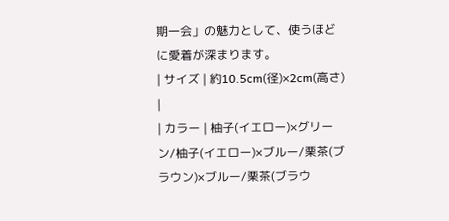期一会」の魅力として、使うほどに愛着が深まります。
| サイズ | 約10.5cm(径)×2cm(高さ) |
| カラー | 柚子(イエロー)×グリーン/柚子(イエロー)×ブルー/栗茶(ブラウン)×ブルー/栗茶(ブラウ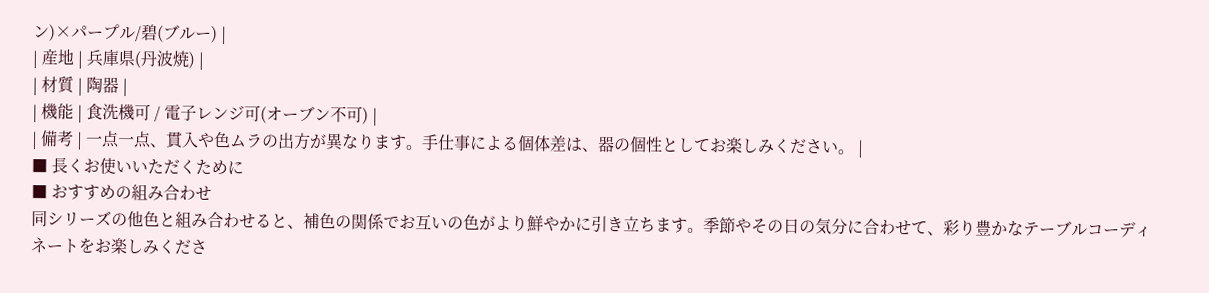ン)×パープル/碧(ブルー) |
| 産地 | 兵庫県(丹波焼) |
| 材質 | 陶器 |
| 機能 | 食洗機可 / 電子レンジ可(オーブン不可) |
| 備考 | 一点一点、貫入や色ムラの出方が異なります。手仕事による個体差は、器の個性としてお楽しみください。 |
■ 長くお使いいただくために
■ おすすめの組み合わせ
同シリーズの他色と組み合わせると、補色の関係でお互いの色がより鮮やかに引き立ちます。季節やその日の気分に合わせて、彩り豊かなテーブルコーディネートをお楽しみくださ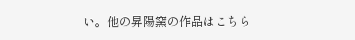い。他の昇陽窯の作品はこちら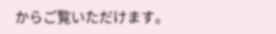からご覧いただけます。